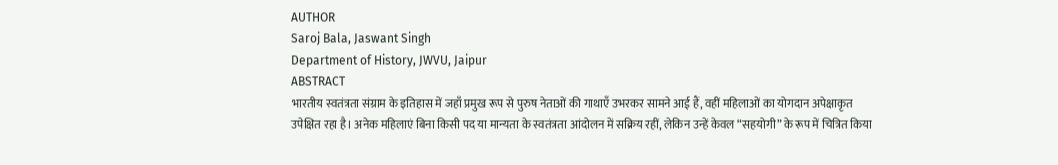AUTHOR
Saroj Bala, Jaswant Singh
Department of History, JWVU, Jaipur
ABSTRACT
भारतीय स्वतंत्रता संग्राम के इतिहास में जहाँ प्रमुख रूप से पुरुष नेताओं की गाथाएँ उभरकर सामने आई हैं, वहीं महिलाओं का योगदान अपेक्षाकृत उपेक्षित रहा है। अनेक महिलाएं बिना किसी पद या मान्यता के स्वतंत्रता आंदोलन में सक्रिय रहीं, लेकिन उन्हें केवल “सहयोगी” के रूप में चित्रित किया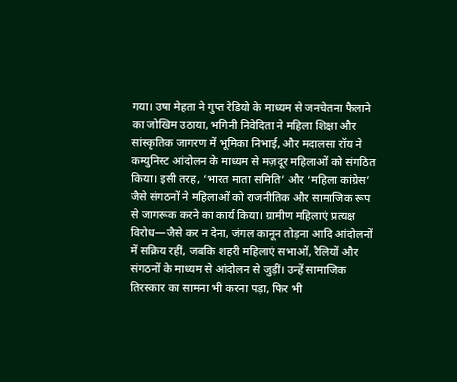गया। उषा मेहता ने गुप्त रेडियो के माध्यम से जनचेतना फैलाने का जोखिम उठाया, भगिनी निवेदिता ने महिला शिक्षा और सांस्कृतिक जागरण में भूमिका निभाई, और मदालसा रॉय ने कम्युनिस्ट आंदोलन के माध्यम से मज़दूर महिलाओं को संगठित किया। इसी तरह, ‘भारत माता समिति’ और ‘महिला कांग्रेस’ जैसे संगठनों ने महिलाओं को राजनीतिक और सामाजिक रूप से जागरूक करने का कार्य किया। ग्रामीण महिलाएं प्रत्यक्ष विरोध—जैसे कर न देना, जंगल कानून तोड़ना आदि आंदोलनों में सक्रिय रहीं, जबकि शहरी महिलाएं सभाओं, रैलियों और संगठनों के माध्यम से आंदोलन से जुड़ीं। उन्हें सामाजिक तिरस्कार का सामना भी करना पड़ा, फिर भी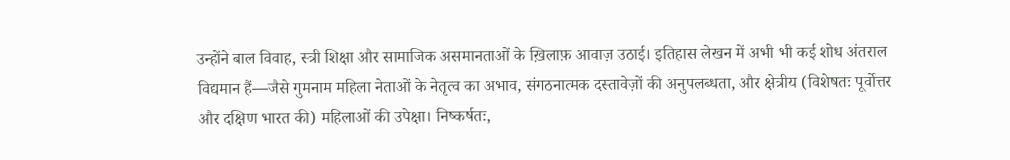उन्होंने बाल विवाह, स्त्री शिक्षा और सामाजिक असमानताओं के ख़िलाफ़ आवाज़ उठाई। इतिहास लेखन में अभी भी कई शोध अंतराल विद्यमान हैं—जैसे गुमनाम महिला नेताओं के नेतृत्व का अभाव, संगठनात्मक दस्तावेज़ों की अनुपलब्धता, और क्षेत्रीय (विशेषतः पूर्वोत्तर और दक्षिण भारत की) महिलाओं की उपेक्षा। निष्कर्षतः,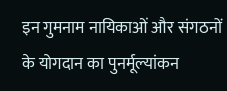इन गुमनाम नायिकाओं और संगठनों के योगदान का पुनर्मूल्यांकन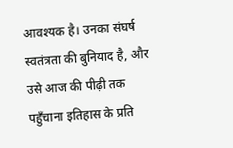आवश्यक है। उनका संघर्ष स्वतंत्रता की बुनियाद है, और उसे आज की पीढ़ी तक पहुँचाना इतिहास के प्रति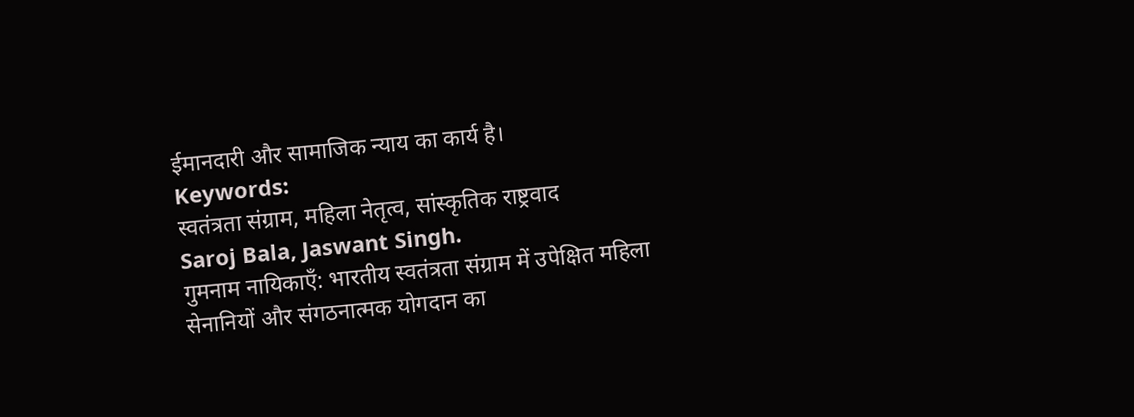ईमानदारी और सामाजिक न्याय का कार्य है।
Keywords:
स्वतंत्रता संग्राम, महिला नेतृत्व, सांस्कृतिक राष्ट्रवाद
Saroj Bala, Jaswant Singh.
गुमनाम नायिकाएँ: भारतीय स्वतंत्रता संग्राम में उपेक्षित महिला सेनानियों और संगठनात्मक योगदान का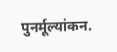पुनर्मूल्यांकन.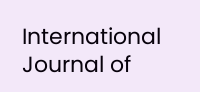International Journal of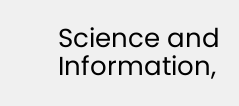Science and Information,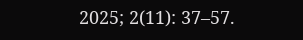2025; 2(11): 37–57.